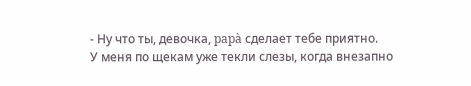- Ну что ты, девочка, papà сделает тебе приятно.
У меня по щекам уже текли слезы, когда внезапно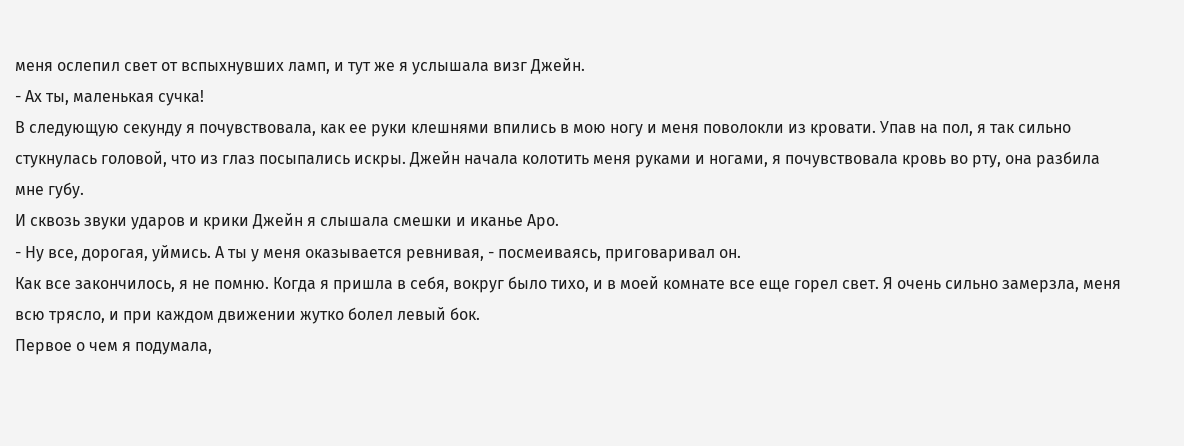меня ослепил свет от вспыхнувших ламп, и тут же я услышала визг Джейн.
- Ах ты, маленькая сучка!
В следующую секунду я почувствовала, как ее руки клешнями впились в мою ногу и меня поволокли из кровати. Упав на пол, я так сильно стукнулась головой, что из глаз посыпались искры. Джейн начала колотить меня руками и ногами, я почувствовала кровь во рту, она разбила мне губу.
И сквозь звуки ударов и крики Джейн я слышала смешки и иканье Аро.
- Ну все, дорогая, уймись. А ты у меня оказывается ревнивая, - посмеиваясь, приговаривал он.
Как все закончилось, я не помню. Когда я пришла в себя, вокруг было тихо, и в моей комнате все еще горел свет. Я очень сильно замерзла, меня всю трясло, и при каждом движении жутко болел левый бок.
Первое о чем я подумала,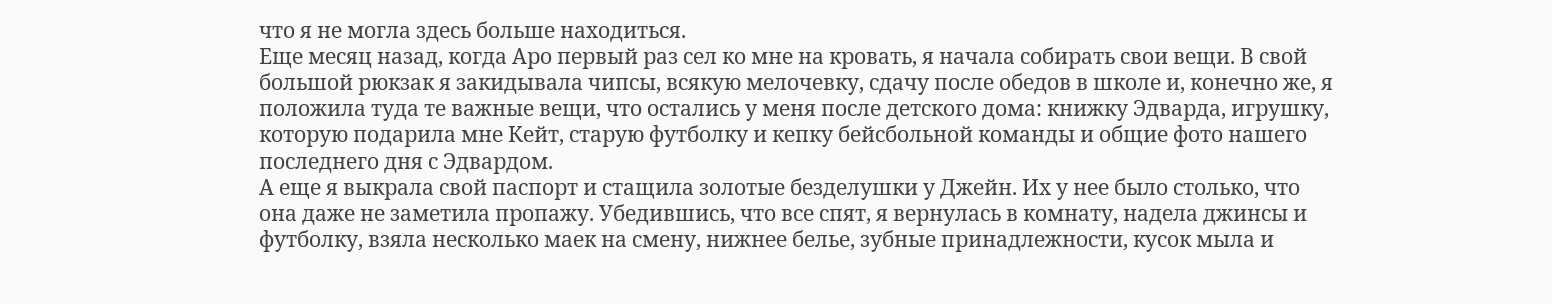что я не могла здесь больше находиться.
Еще месяц назад, когда Аро первый раз сел ко мне на кровать, я начала собирать свои вещи. В свой большой рюкзак я закидывала чипсы, всякую мелочевку, сдачу после обедов в школе и, конечно же, я положила туда те важные вещи, что остались у меня после детского дома: книжку Эдварда, игрушку, которую подарила мне Кейт, старую футболку и кепку бейсбольной команды и общие фото нашего последнего дня с Эдвардом.
А еще я выкрала свой паспорт и стащила золотые безделушки у Джейн. Их у нее было столько, что она даже не заметила пропажу. Убедившись, что все спят, я вернулась в комнату, надела джинсы и футболку, взяла несколько маек на смену, нижнее белье, зубные принадлежности, кусок мыла и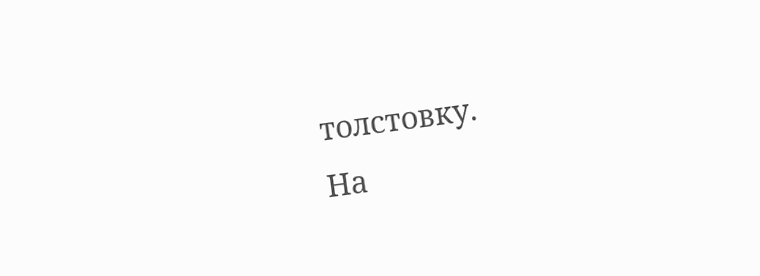толстовку.
На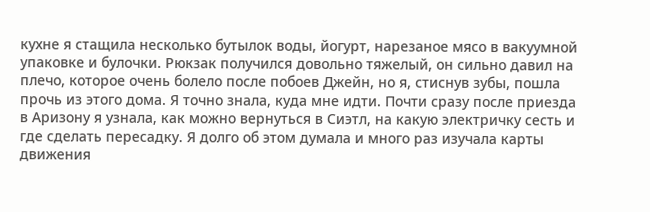кухне я стащила несколько бутылок воды, йогурт, нарезаное мясо в вакуумной упаковке и булочки. Рюкзак получился довольно тяжелый, он сильно давил на плечо, которое очень болело после побоев Джейн, но я, стиснув зубы, пошла прочь из этого дома. Я точно знала, куда мне идти. Почти сразу после приезда в Аризону я узнала, как можно вернуться в Сиэтл, на какую электричку сесть и где сделать пересадку. Я долго об этом думала и много раз изучала карты движения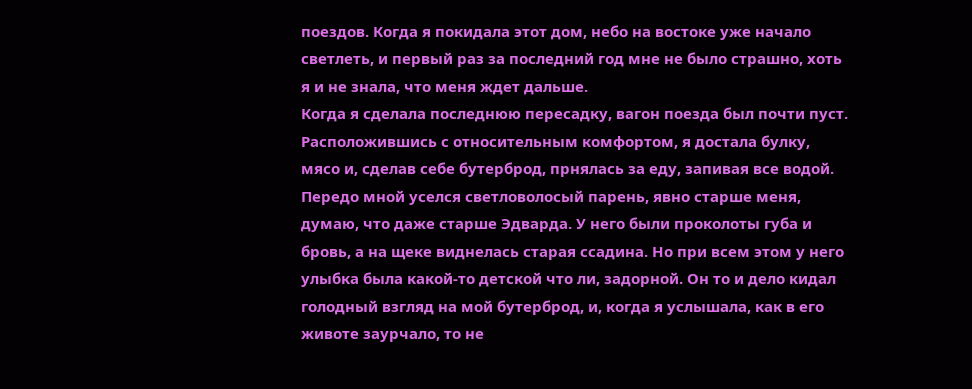поездов. Когда я покидала этот дом, небо на востоке уже начало светлеть, и первый раз за последний год мне не было страшно, хоть я и не знала, что меня ждет дальше.
Когда я сделала последнюю пересадку, вагон поезда был почти пуст. Расположившись с относительным комфортом, я достала булку, мясо и, сделав себе бутерброд, прнялась за еду, запивая все водой. Передо мной уселся светловолосый парень, явно старше меня, думаю, что даже старше Эдварда. У него были проколоты губа и бровь, а на щеке виднелась старая ссадина. Но при всем этом у него улыбка была какой-то детской что ли, задорной. Он то и дело кидал голодный взгляд на мой бутерброд, и, когда я услышала, как в его животе заурчало, то не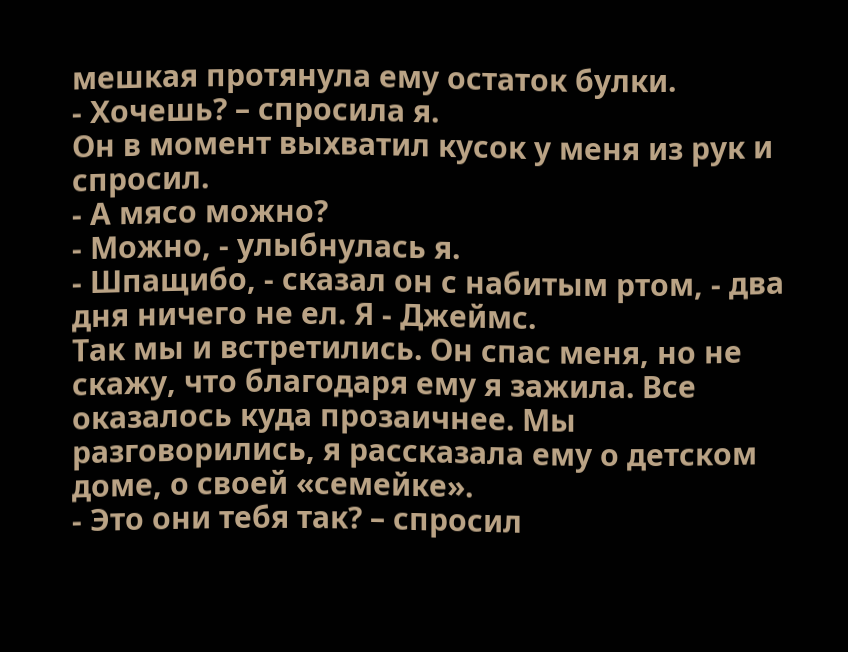мешкая протянула ему остаток булки.
- Хочешь? – спросила я.
Он в момент выхватил кусок у меня из рук и спросил.
- А мясо можно?
- Можно, - улыбнулась я.
- Шпащибо, - сказал он с набитым ртом, - два дня ничего не ел. Я - Джеймс.
Так мы и встретились. Он спас меня, но не скажу, что благодаря ему я зажила. Все оказалось куда прозаичнее. Мы разговорились, я рассказала ему о детском доме, о своей «семейке».
- Это они тебя так? – спросил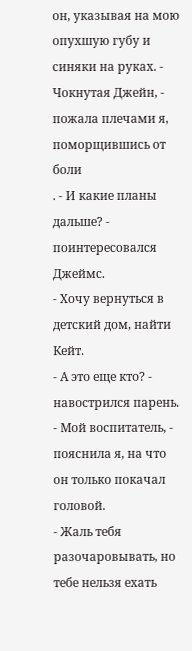он, указывая на мою опухшую губу и синяки на руках. -
Чокнутая Джейн, - пожала плечами я, поморщившись от боли
. - И какие планы дальше? - поинтересовался Джеймс.
- Хочу вернуться в детский дом, найти Кейт.
- А это еще кто? - навострился парень.
- Мой воспитатель, - пояснила я, на что он только покачал головой.
- Жаль тебя разочаровывать, но тебе нельзя ехать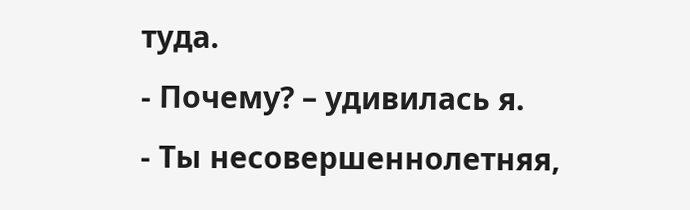туда.
- Почему? – удивилась я.
- Ты несовершеннолетняя,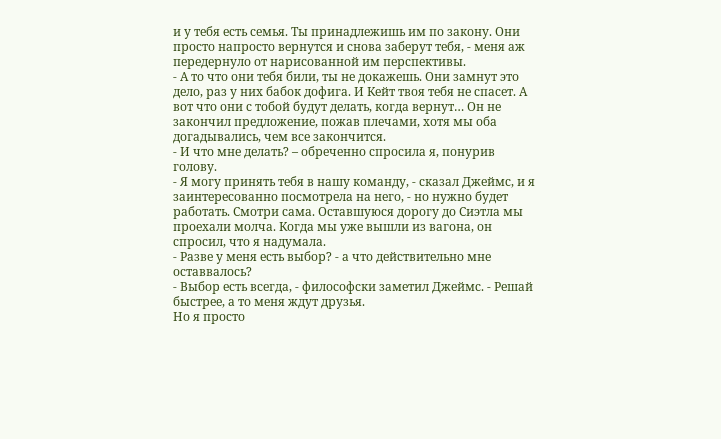и у тебя есть семья. Ты принадлежишь им по закону. Они просто напросто вернутся и снова заберут тебя, - меня аж передернуло от нарисованной им перспективы.
- А то что они тебя били, ты не докажешь. Они замнут это дело, раз у них бабок дофига. И Кейт твоя тебя не спасет. А вот что они с тобой будут делать, когда вернут… Он не закончил предложение, пожав плечами, хотя мы оба догадывались, чем все закончится.
- И что мне делать? – обреченно спросила я, понурив голову.
- Я могу принять тебя в нашу команду, - сказал Джеймс, и я заинтересованно посмотрела на него, - но нужно будет работать. Смотри сама. Оставшуюся дорогу до Сиэтла мы проехали молча. Когда мы уже вышли из вагона, он спросил, что я надумала.
- Разве у меня есть выбор? - а что действительно мне оставвалось?
- Выбор есть всегда, - философски заметил Джеймс. - Решай быстрее, а то меня ждут друзья.
Но я просто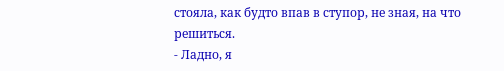стояла, как будто впав в ступор, не зная, на что решиться.
- Ладно, я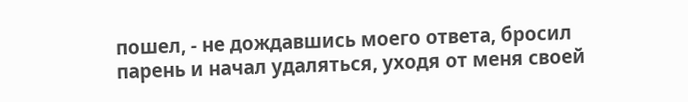пошел, - не дождавшись моего ответа, бросил парень и начал удаляться, уходя от меня своей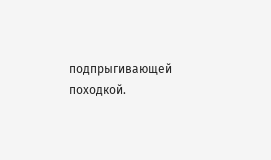подпрыгивающей походкой.